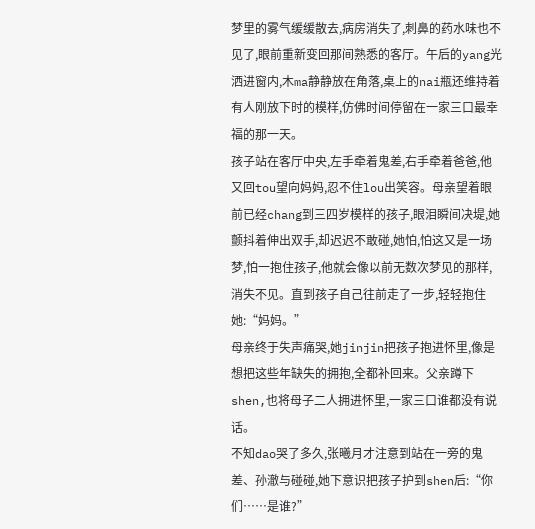梦里的雾气缓缓散去,病房消失了,刺鼻的药水味也不见了,眼前重新变回那间熟悉的客厅。午后的yang光洒进窗内,木ma静静放在角落,桌上的nai瓶还维持着有人刚放下时的模样,仿佛时间停留在一家三口最幸福的那一天。
孩子站在客厅中央,左手牵着鬼差,右手牵着爸爸,他又回tou望向妈妈,忍不住lou出笑容。母亲望着眼前已经chang到三四岁模样的孩子,眼泪瞬间决堤,她颤抖着伸出双手,却迟迟不敢碰,她怕,怕这又是一场梦,怕一抱住孩子,他就会像以前无数次梦见的那样,消失不见。直到孩子自己往前走了一步,轻轻抱住她:“妈妈。”
母亲终于失声痛哭,她jinjin把孩子抱进怀里,像是想把这些年缺失的拥抱,全都补回来。父亲蹲下shen,也将母子二人拥进怀里,一家三口谁都没有说话。
不知dao哭了多久,张曦月才注意到站在一旁的鬼差、孙澈与碰碰,她下意识把孩子护到shen后:“你们……是谁?”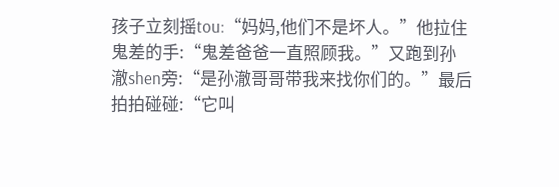孩子立刻摇tou:“妈妈,他们不是坏人。”他拉住鬼差的手:“鬼差爸爸一直照顾我。”又跑到孙澈shen旁:“是孙澈哥哥带我来找你们的。”最后拍拍碰碰:“它叫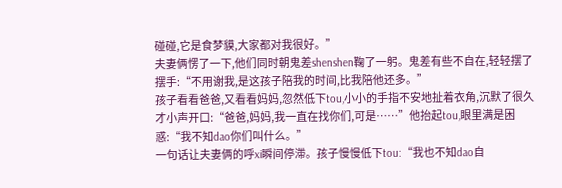碰碰,它是食梦貘,大家都对我很好。”
夫妻俩愣了一下,他们同时朝鬼差shenshen鞠了一躬。鬼差有些不自在,轻轻摆了摆手:“不用谢我,是这孩子陪我的时间,比我陪他还多。”
孩子看看爸爸,又看看妈妈,忽然低下tou,小小的手指不安地扯着衣角,沉默了很久才小声开口:“爸爸,妈妈,我一直在找你们,可是……”他抬起tou,眼里满是困惑:“我不知dao你们叫什么。”
一句话让夫妻俩的呼xi瞬间停滞。孩子慢慢低下tou:“我也不知dao自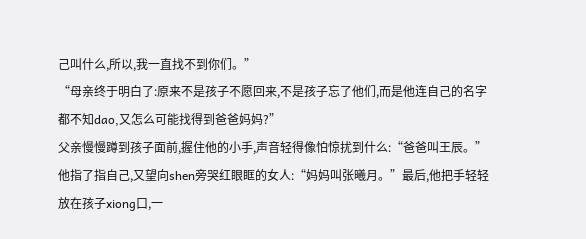己叫什么,所以,我一直找不到你们。”
“母亲终于明白了:原来不是孩子不愿回来,不是孩子忘了他们,而是他连自己的名字都不知dao,又怎么可能找得到爸爸妈妈?”
父亲慢慢蹲到孩子面前,握住他的小手,声音轻得像怕惊扰到什么:“爸爸叫王辰。”他指了指自己,又望向shen旁哭红眼眶的女人:“妈妈叫张曦月。”最后,他把手轻轻放在孩子xiong口,一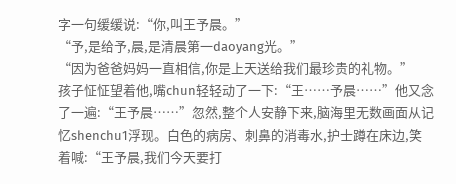字一句缓缓说:“你,叫王予晨。”
“予,是给予,晨,是清晨第一daoyang光。”
“因为爸爸妈妈一直相信,你是上天送给我们最珍贵的礼物。”
孩子怔怔望着他,嘴chun轻轻动了一下:“王……予晨……”他又念了一遍:“王予晨……”忽然,整个人安静下来,脑海里无数画面从记忆shenchu1浮现。白色的病房、刺鼻的消毒水,护士蹲在床边,笑着喊:“王予晨,我们今天要打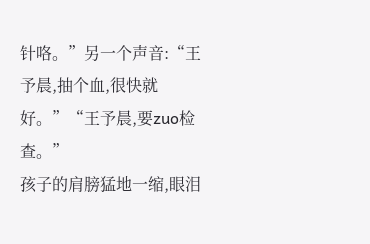针咯。”另一个声音:“王予晨,抽个血,很快就好。”“王予晨,要zuo检查。”
孩子的肩膀猛地一缩,眼泪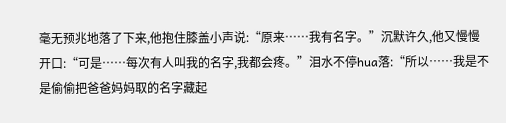毫无预兆地落了下来,他抱住膝盖小声说:“原来……我有名字。”沉默许久,他又慢慢开口:“可是……每次有人叫我的名字,我都会疼。”泪水不停hua落:“所以……我是不是偷偷把爸爸妈妈取的名字藏起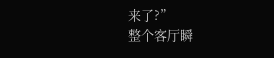来了?”
整个客厅瞬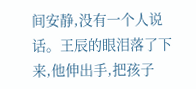间安静,没有一个人说话。王辰的眼泪落了下来,他伸出手,把孩子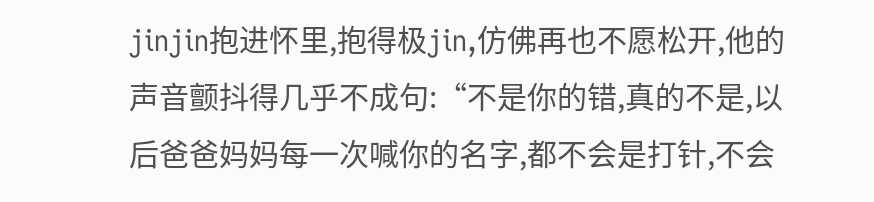jinjin抱进怀里,抱得极jin,仿佛再也不愿松开,他的声音颤抖得几乎不成句:“不是你的错,真的不是,以后爸爸妈妈每一次喊你的名字,都不会是打针,不会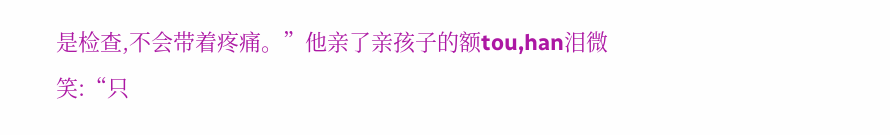是检查,不会带着疼痛。”他亲了亲孩子的额tou,han泪微笑:“只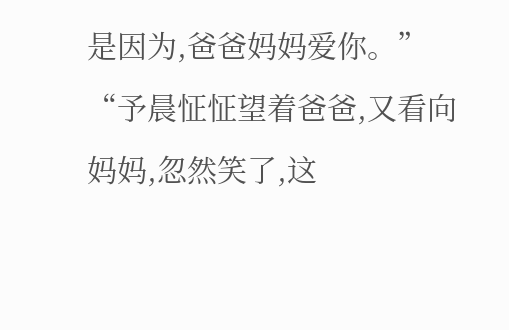是因为,爸爸妈妈爱你。”
“予晨怔怔望着爸爸,又看向妈妈,忽然笑了,这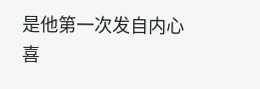是他第一次发自内心喜